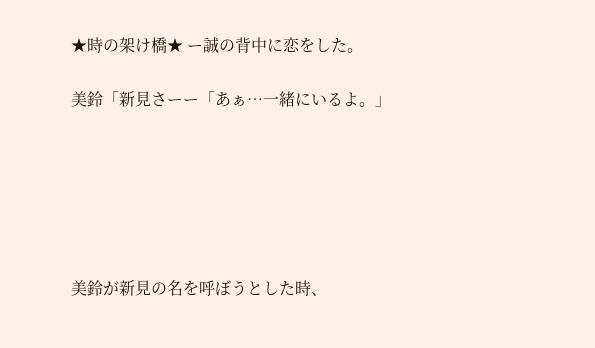★時の架け橋★ ー誠の背中に恋をした。

美鈴「新見さーー「あぁ…一緒にいるよ。」






美鈴が新見の名を呼ぼうとした時、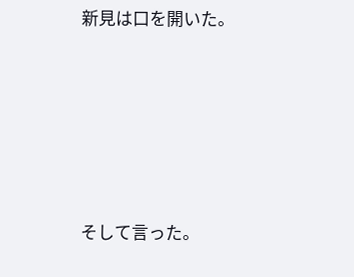新見は口を開いた。







そして言った。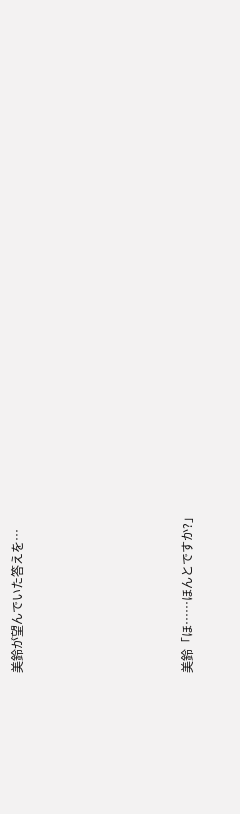美鈴が望んでいた答えを…






美鈴「ほ……ほんとですか?」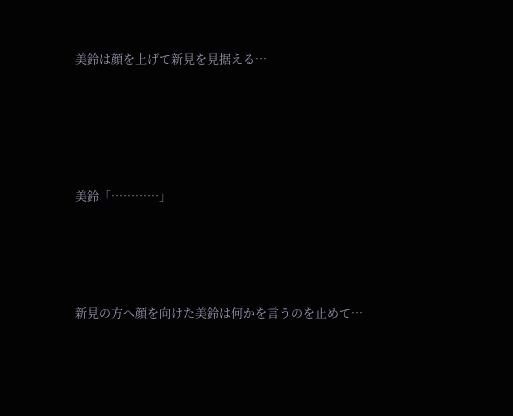美鈴は顔を上げて新見を見据える…






美鈴「…………」





新見の方へ顔を向けた美鈴は何かを言うのを止めて…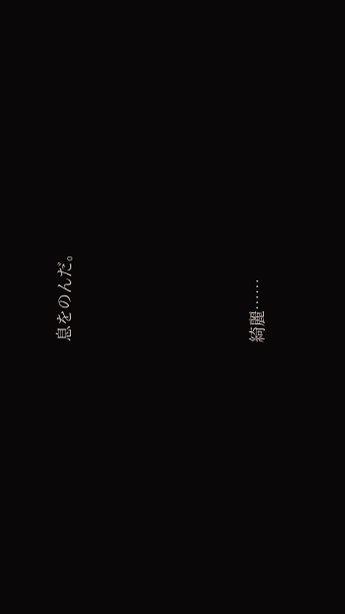息をのんだ。






綺麗……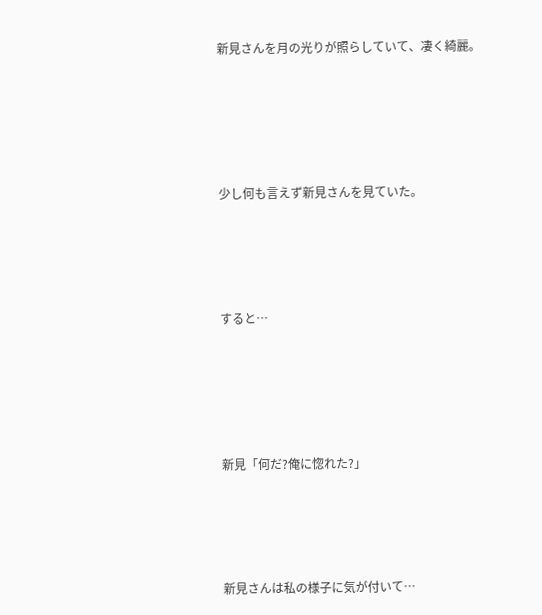新見さんを月の光りが照らしていて、凄く綺麗。






少し何も言えず新見さんを見ていた。





すると…






新見「何だ?俺に惚れた?」





新見さんは私の様子に気が付いて…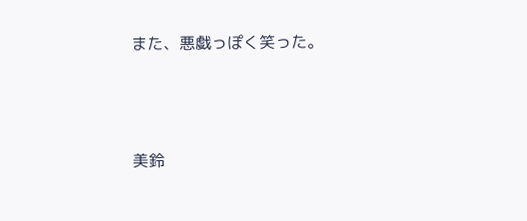また、悪戯っぽく笑った。





美鈴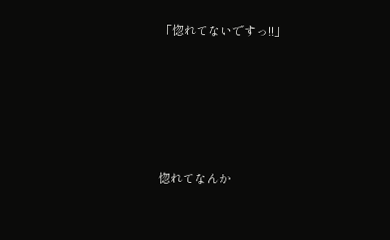「惚れてないですっ!!」





惚れてなんか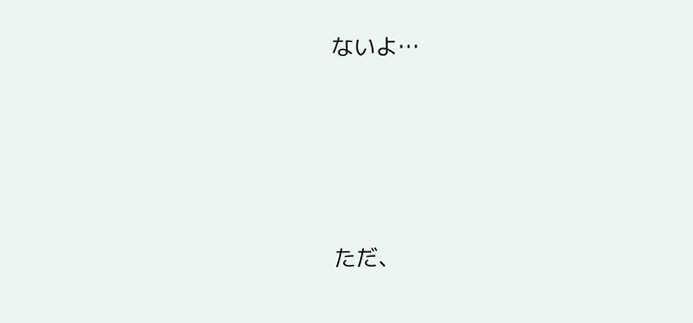ないよ…





ただ、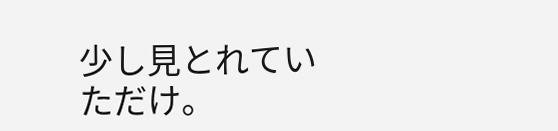少し見とれていただけ。